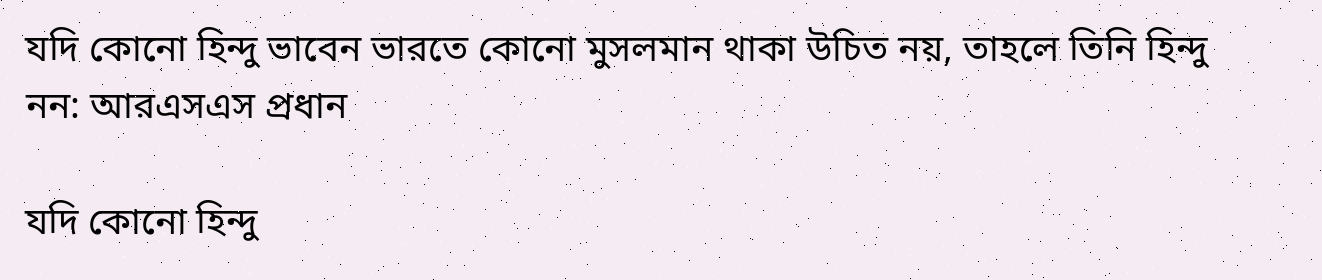যদি কোনো হিন্দু ভাবেন ভারতে কোনো মুসলমান থাকা উচিত নয়, তাহলে তিনি হিন্দু নন: আরএসএস প্রধান

যদি কোনো হিন্দু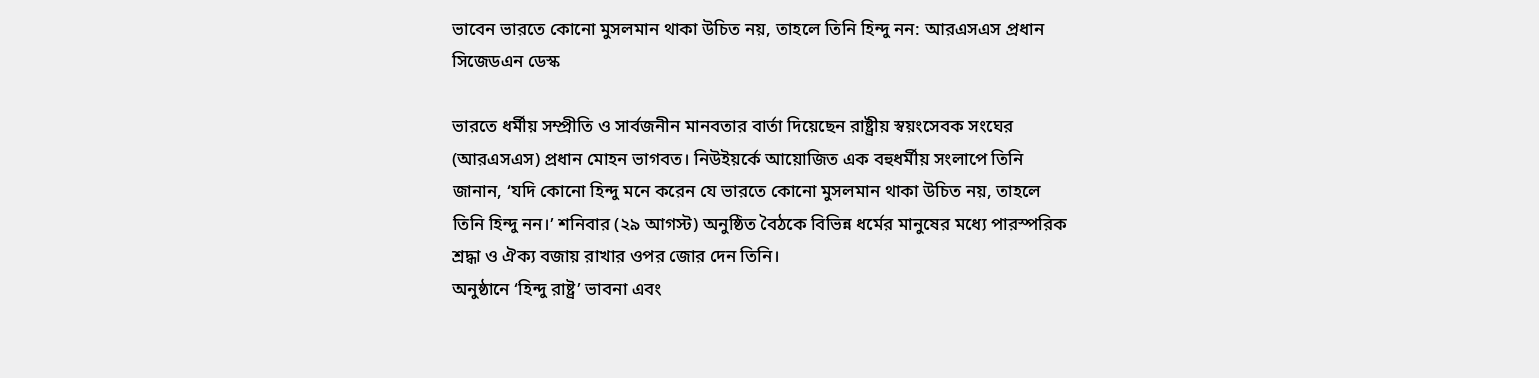ভাবেন ভারতে কোনো মুসলমান থাকা উচিত নয়, তাহলে তিনি হিন্দু নন: আরএসএস প্রধান
সিজেডএন ডেস্ক

ভারতে ধর্মীয় সম্প্রীতি ও সার্বজনীন মানবতার বার্তা দিয়েছেন রাষ্ট্রীয় স্বয়ংসেবক সংঘের (আরএসএস) প্রধান মোহন ভাগবত। নিউইয়র্কে আয়োজিত এক বহুধর্মীয় সংলাপে তিনি জানান, ‘যদি কোনো হিন্দু মনে করেন যে ভারতে কোনো মুসলমান থাকা উচিত নয়, তাহলে তিনি হিন্দু নন।’ শনিবার (২৯ আগস্ট) অনুষ্ঠিত বৈঠকে বিভিন্ন ধর্মের মানুষের মধ্যে পারস্পরিক শ্রদ্ধা ও ঐক্য বজায় রাখার ওপর জোর দেন তিনি।
অনুষ্ঠানে ‘হিন্দু রাষ্ট্র’ ভাবনা এবং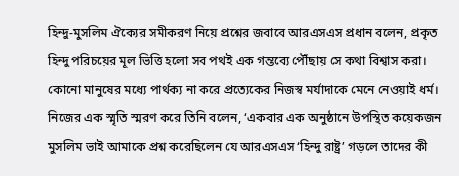হিন্দু-মুসলিম ঐক্যের সমীকরণ নিয়ে প্রশ্নের জবাবে আরএসএস প্রধান বলেন, প্রকৃত হিন্দু পরিচয়ের মূল ভিত্তি হলো সব পথই এক গন্তব্যে পৌঁছায় সে কথা বিশ্বাস করা। কোনো মানুষের মধ্যে পার্থক্য না করে প্রত্যেকের নিজস্ব মর্যাদাকে মেনে নেওয়াই ধর্ম। নিজের এক স্মৃতি স্মরণ করে তিনি বলেন, ‘একবার এক অনুষ্ঠানে উপস্থিত কয়েকজন মুসলিম ভাই আমাকে প্রশ্ন করেছিলেন যে আরএসএস ‘হিন্দু রাষ্ট্র’ গড়লে তাদের কী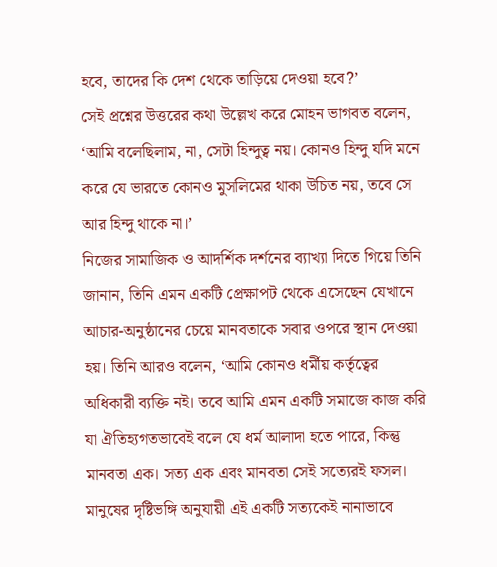হবে, তাদের কি দেশ থেকে তাড়িয়ে দেওয়া হবে?’
সেই প্রশ্নের উত্তরের কথা উল্লেখ করে মোহন ভাগবত বলেন, ‘আমি বলেছিলাম, না, সেটা হিন্দুত্ব নয়। কোনও হিন্দু যদি মনে করে যে ভারতে কোনও মুসলিমের থাকা উচিত নয়, তবে সে আর হিন্দু থাকে না।’
নিজের সামাজিক ও আদর্শিক দর্শনের ব্যাখ্যা দিতে গিয়ে তিনি জানান, তিনি এমন একটি প্রেক্ষাপট থেকে এসেছেন যেখানে আচার-অনুষ্ঠানের চেয়ে মানবতাকে সবার ওপরে স্থান দেওয়া হয়। তিনি আরও বলেন, ‘আমি কোনও ধর্মীয় কর্তৃত্বের অধিকারী ব্যক্তি নই। তবে আমি এমন একটি সমাজে কাজ করি যা ঐতিহ্যগতভাবেই বলে যে ধর্ম আলাদা হতে পারে, কিন্তু মানবতা এক। সত্য এক এবং মানবতা সেই সত্যেরই ফসল। মানুষের দৃষ্টিভঙ্গি অনুযায়ী এই একটি সত্যকেই নানাভাবে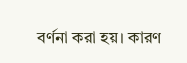বর্ণনা করা হয়। কারণ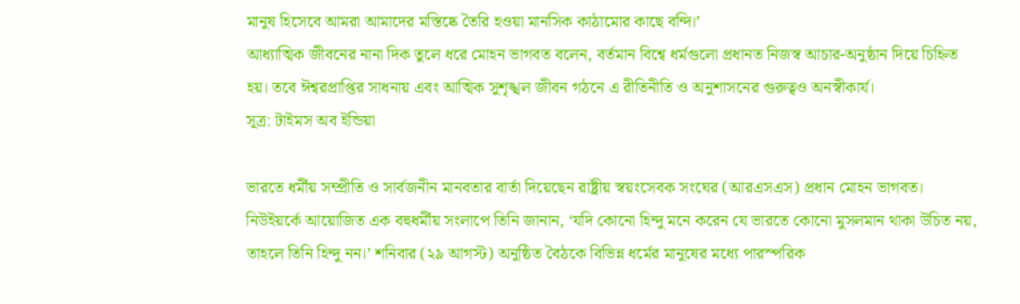মানুষ হিসেবে আমরা আমাদের মস্তিষ্কে তৈরি হওয়া মানসিক কাঠামোর কাছে বন্দি।’
আধ্যাত্মিক জীবনের নানা দিক তুলে ধরে মোহন ভাগবত বলেন, বর্তমান বিশ্বে ধর্মগুলো প্রধানত নিজস্ব আচার-অনুষ্ঠান দিয়ে চিহ্নিত হয়। তবে ঈশ্বরপ্রাপ্তির সাধনায় এবং আত্মিক সুশৃঙ্খল জীবন গঠনে এ রীতিনীতি ও অনুশাসনের গুরুত্বও অনস্বীকার্য।
সূত্র: টাইমস অব ইন্ডিয়া

ভারতে ধর্মীয় সম্প্রীতি ও সার্বজনীন মানবতার বার্তা দিয়েছেন রাষ্ট্রীয় স্বয়ংসেবক সংঘের (আরএসএস) প্রধান মোহন ভাগবত। নিউইয়র্কে আয়োজিত এক বহুধর্মীয় সংলাপে তিনি জানান, ‘যদি কোনো হিন্দু মনে করেন যে ভারতে কোনো মুসলমান থাকা উচিত নয়, তাহলে তিনি হিন্দু নন।’ শনিবার (২৯ আগস্ট) অনুষ্ঠিত বৈঠকে বিভিন্ন ধর্মের মানুষের মধ্যে পারস্পরিক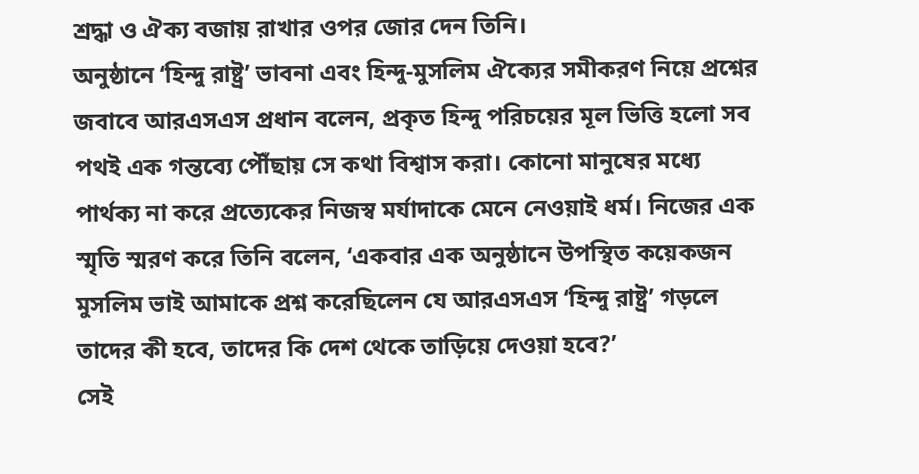শ্রদ্ধা ও ঐক্য বজায় রাখার ওপর জোর দেন তিনি।
অনুষ্ঠানে ‘হিন্দু রাষ্ট্র’ ভাবনা এবং হিন্দু-মুসলিম ঐক্যের সমীকরণ নিয়ে প্রশ্নের জবাবে আরএসএস প্রধান বলেন, প্রকৃত হিন্দু পরিচয়ের মূল ভিত্তি হলো সব পথই এক গন্তব্যে পৌঁছায় সে কথা বিশ্বাস করা। কোনো মানুষের মধ্যে পার্থক্য না করে প্রত্যেকের নিজস্ব মর্যাদাকে মেনে নেওয়াই ধর্ম। নিজের এক স্মৃতি স্মরণ করে তিনি বলেন, ‘একবার এক অনুষ্ঠানে উপস্থিত কয়েকজন মুসলিম ভাই আমাকে প্রশ্ন করেছিলেন যে আরএসএস ‘হিন্দু রাষ্ট্র’ গড়লে তাদের কী হবে, তাদের কি দেশ থেকে তাড়িয়ে দেওয়া হবে?’
সেই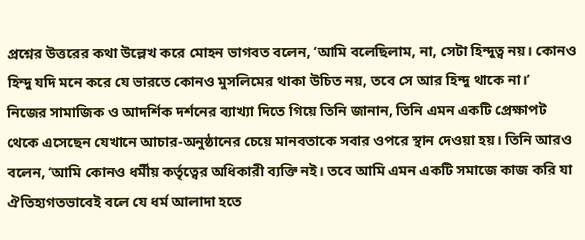প্রশ্নের উত্তরের কথা উল্লেখ করে মোহন ভাগবত বলেন, ‘আমি বলেছিলাম, না, সেটা হিন্দুত্ব নয়। কোনও হিন্দু যদি মনে করে যে ভারতে কোনও মুসলিমের থাকা উচিত নয়, তবে সে আর হিন্দু থাকে না।’
নিজের সামাজিক ও আদর্শিক দর্শনের ব্যাখ্যা দিতে গিয়ে তিনি জানান, তিনি এমন একটি প্রেক্ষাপট থেকে এসেছেন যেখানে আচার-অনুষ্ঠানের চেয়ে মানবতাকে সবার ওপরে স্থান দেওয়া হয়। তিনি আরও বলেন, ‘আমি কোনও ধর্মীয় কর্তৃত্বের অধিকারী ব্যক্তি নই। তবে আমি এমন একটি সমাজে কাজ করি যা ঐতিহ্যগতভাবেই বলে যে ধর্ম আলাদা হতে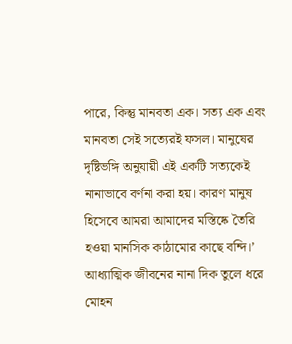পারে, কিন্তু মানবতা এক। সত্য এক এবং মানবতা সেই সত্যেরই ফসল। মানুষের দৃষ্টিভঙ্গি অনুযায়ী এই একটি সত্যকেই নানাভাবে বর্ণনা করা হয়। কারণ মানুষ হিসেবে আমরা আমাদের মস্তিষ্কে তৈরি হওয়া মানসিক কাঠামোর কাছে বন্দি।’
আধ্যাত্মিক জীবনের নানা দিক তুলে ধরে মোহন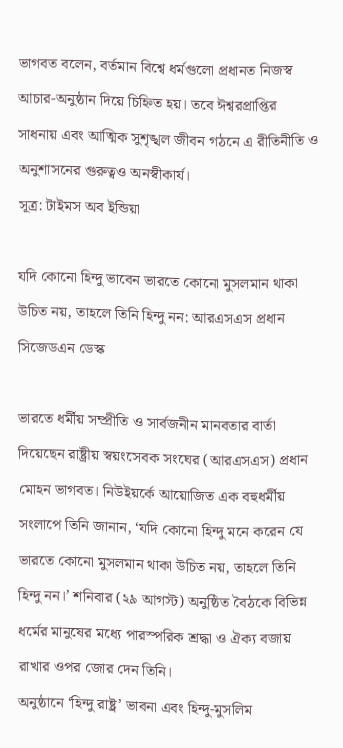ভাগবত বলেন, বর্তমান বিশ্বে ধর্মগুলো প্রধানত নিজস্ব আচার-অনুষ্ঠান দিয়ে চিহ্নিত হয়। তবে ঈশ্বরপ্রাপ্তির সাধনায় এবং আত্মিক সুশৃঙ্খল জীবন গঠনে এ রীতিনীতি ও অনুশাসনের গুরুত্বও অনস্বীকার্য।
সূত্র: টাইমস অব ইন্ডিয়া

যদি কোনো হিন্দু ভাবেন ভারতে কোনো মুসলমান থাকা উচিত নয়, তাহলে তিনি হিন্দু নন: আরএসএস প্রধান
সিজেডএন ডেস্ক

ভারতে ধর্মীয় সম্প্রীতি ও সার্বজনীন মানবতার বার্তা দিয়েছেন রাষ্ট্রীয় স্বয়ংসেবক সংঘের (আরএসএস) প্রধান মোহন ভাগবত। নিউইয়র্কে আয়োজিত এক বহুধর্মীয় সংলাপে তিনি জানান, ‘যদি কোনো হিন্দু মনে করেন যে ভারতে কোনো মুসলমান থাকা উচিত নয়, তাহলে তিনি হিন্দু নন।’ শনিবার (২৯ আগস্ট) অনুষ্ঠিত বৈঠকে বিভিন্ন ধর্মের মানুষের মধ্যে পারস্পরিক শ্রদ্ধা ও ঐক্য বজায় রাখার ওপর জোর দেন তিনি।
অনুষ্ঠানে ‘হিন্দু রাষ্ট্র’ ভাবনা এবং হিন্দু-মুসলিম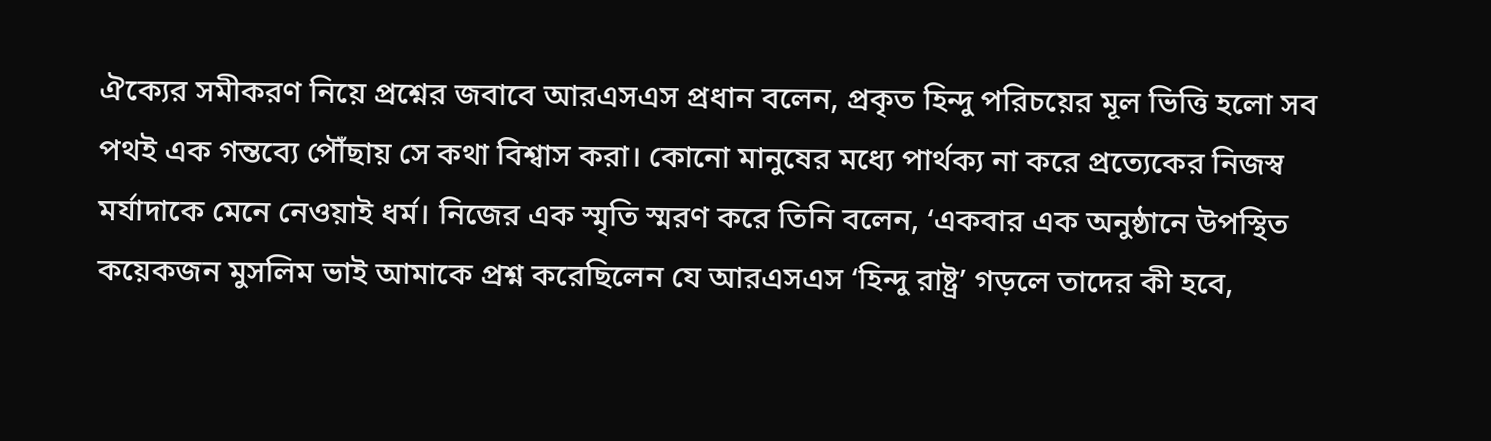ঐক্যের সমীকরণ নিয়ে প্রশ্নের জবাবে আরএসএস প্রধান বলেন, প্রকৃত হিন্দু পরিচয়ের মূল ভিত্তি হলো সব পথই এক গন্তব্যে পৌঁছায় সে কথা বিশ্বাস করা। কোনো মানুষের মধ্যে পার্থক্য না করে প্রত্যেকের নিজস্ব মর্যাদাকে মেনে নেওয়াই ধর্ম। নিজের এক স্মৃতি স্মরণ করে তিনি বলেন, ‘একবার এক অনুষ্ঠানে উপস্থিত কয়েকজন মুসলিম ভাই আমাকে প্রশ্ন করেছিলেন যে আরএসএস ‘হিন্দু রাষ্ট্র’ গড়লে তাদের কী হবে,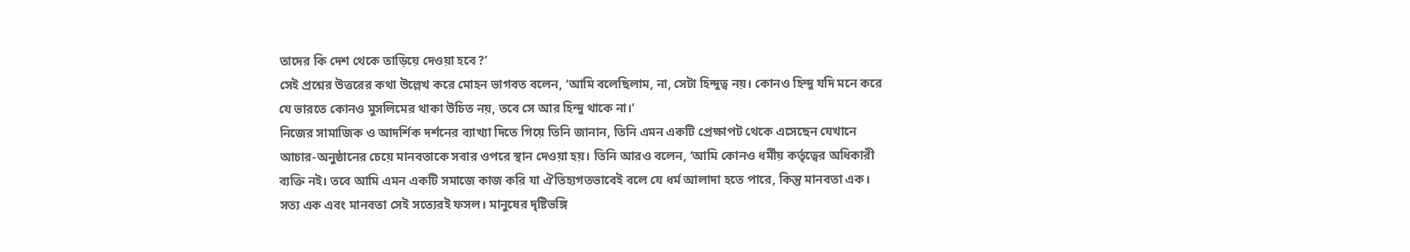তাদের কি দেশ থেকে তাড়িয়ে দেওয়া হবে?’
সেই প্রশ্নের উত্তরের কথা উল্লেখ করে মোহন ভাগবত বলেন, ‘আমি বলেছিলাম, না, সেটা হিন্দুত্ব নয়। কোনও হিন্দু যদি মনে করে যে ভারতে কোনও মুসলিমের থাকা উচিত নয়, তবে সে আর হিন্দু থাকে না।’
নিজের সামাজিক ও আদর্শিক দর্শনের ব্যাখ্যা দিতে গিয়ে তিনি জানান, তিনি এমন একটি প্রেক্ষাপট থেকে এসেছেন যেখানে আচার-অনুষ্ঠানের চেয়ে মানবতাকে সবার ওপরে স্থান দেওয়া হয়। তিনি আরও বলেন, ‘আমি কোনও ধর্মীয় কর্তৃত্বের অধিকারী ব্যক্তি নই। তবে আমি এমন একটি সমাজে কাজ করি যা ঐতিহ্যগতভাবেই বলে যে ধর্ম আলাদা হতে পারে, কিন্তু মানবতা এক। সত্য এক এবং মানবতা সেই সত্যেরই ফসল। মানুষের দৃষ্টিভঙ্গি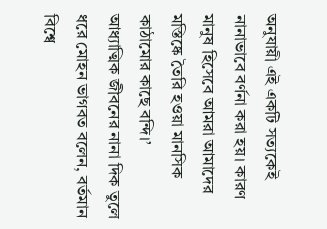অনুযায়ী এই একটি সত্যকেই নানাভাবে বর্ণনা করা হয়। কারণ মানুষ হিসেবে আমরা আমাদের মস্তিষ্কে তৈরি হওয়া মানসিক কাঠামোর কাছে বন্দি।’
আধ্যাত্মিক জীবনের নানা দিক তুলে ধরে মোহন ভাগবত বলেন, বর্তমান বিশ্বে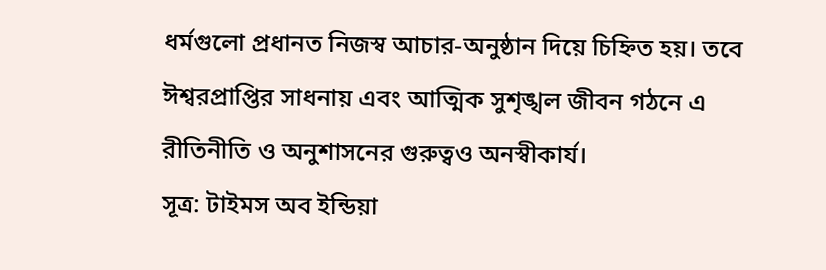ধর্মগুলো প্রধানত নিজস্ব আচার-অনুষ্ঠান দিয়ে চিহ্নিত হয়। তবে ঈশ্বরপ্রাপ্তির সাধনায় এবং আত্মিক সুশৃঙ্খল জীবন গঠনে এ রীতিনীতি ও অনুশাসনের গুরুত্বও অনস্বীকার্য।
সূত্র: টাইমস অব ইন্ডিয়া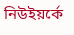নিউইয়র্কে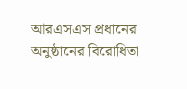আরএসএস প্রধানের অনুষ্ঠানের বিরোধিতা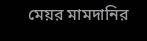মেয়র মামদানির